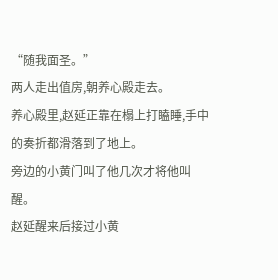“随我面圣。”
两人走出值房,朝养心殿走去。
养心殿里,赵延正靠在榻上打瞌睡,手中的奏折都滑落到了地上。
旁边的小黄门叫了他几次才将他叫醒。
赵延醒来后接过小黄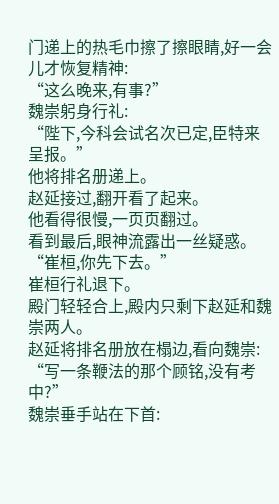门递上的热毛巾擦了擦眼睛,好一会儿才恢复精神:
“这么晚来,有事?”
魏崇躬身行礼:
“陛下,今科会试名次已定,臣特来呈报。”
他将排名册递上。
赵延接过,翻开看了起来。
他看得很慢,一页页翻过。
看到最后,眼神流露出一丝疑惑。
“崔桓,你先下去。”
崔桓行礼退下。
殿门轻轻合上,殿内只剩下赵延和魏崇两人。
赵延将排名册放在榻边,看向魏崇:
“写一条鞭法的那个顾铭,没有考中?”
魏崇垂手站在下首: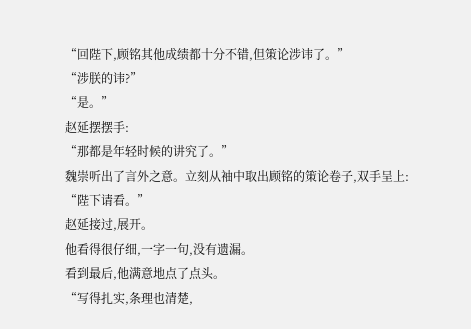“回陛下,顾铭其他成绩都十分不错,但策论涉讳了。”
“涉朕的讳?”
“是。”
赵延摆摆手:
“那都是年轻时候的讲究了。”
魏崇听出了言外之意。立刻从袖中取出顾铭的策论卷子,双手呈上:
“陛下请看。”
赵延接过,展开。
他看得很仔细,一字一句,没有遗漏。
看到最后,他满意地点了点头。
“写得扎实,条理也清楚,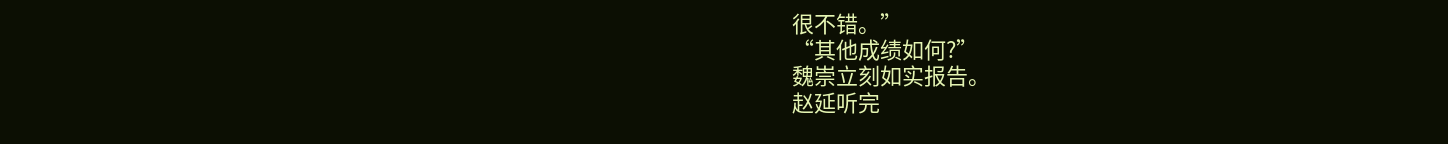很不错。”
“其他成绩如何?”
魏崇立刻如实报告。
赵延听完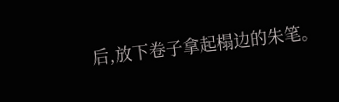后,放下卷子拿起榻边的朱笔。